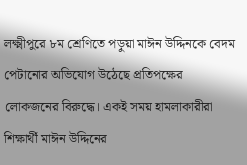লক্ষ্মীপুরে ৮ম শ্রেণিতে পড়ুয়া মাঈন উদ্দিনকে বেদম পেটানোর অভিযোগ উঠেছে প্রতিপক্ষের লোকজনের বিরুদ্ধে। একই সময় হামলাকারীরা শিক্ষার্থী মাঈন উদ্দিনের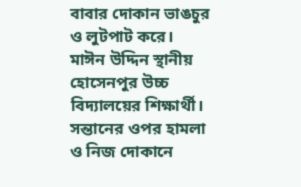বাবার দোকান ভাঙচুর ও লুটপাট করে। মাঈন উদ্দিন স্থানীয় হোসেনপুর উচ্চ বিদ্যালয়ের শিক্ষার্থী।
সন্তানের ওপর হামলা ও নিজ দোকানে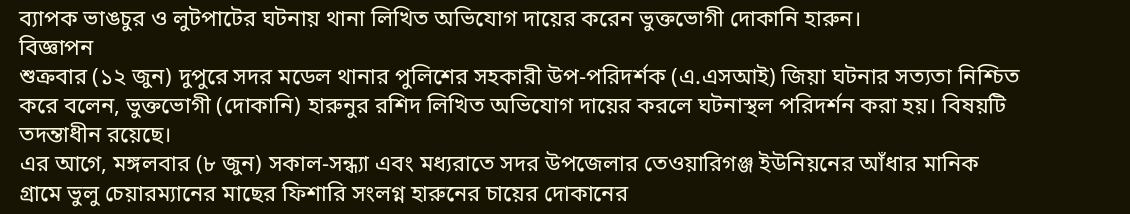ব্যাপক ভাঙচুর ও লুটপাটের ঘটনায় থানা লিখিত অভিযোগ দায়ের করেন ভুক্তভোগী দোকানি হারুন।
বিজ্ঞাপন
শুক্রবার (১২ জুন) দুপুরে সদর মডেল থানার পুলিশের সহকারী উপ-পরিদর্শক (এ.এসআই) জিয়া ঘটনার সত্যতা নিশ্চিত করে বলেন, ভুক্তভোগী (দোকানি) হারুনুর রশিদ লিখিত অভিযোগ দায়ের করলে ঘটনাস্থল পরিদর্শন করা হয়। বিষয়টি তদন্তাধীন রয়েছে।
এর আগে, মঙ্গলবার (৮ জুন) সকাল-সন্ধ্যা এবং মধ্যরাতে সদর উপজেলার তেওয়ারিগঞ্জ ইউনিয়নের আঁধার মানিক গ্রামে ভুলু চেয়ারম্যানের মাছের ফিশারি সংলগ্ন হারুনের চায়ের দোকানের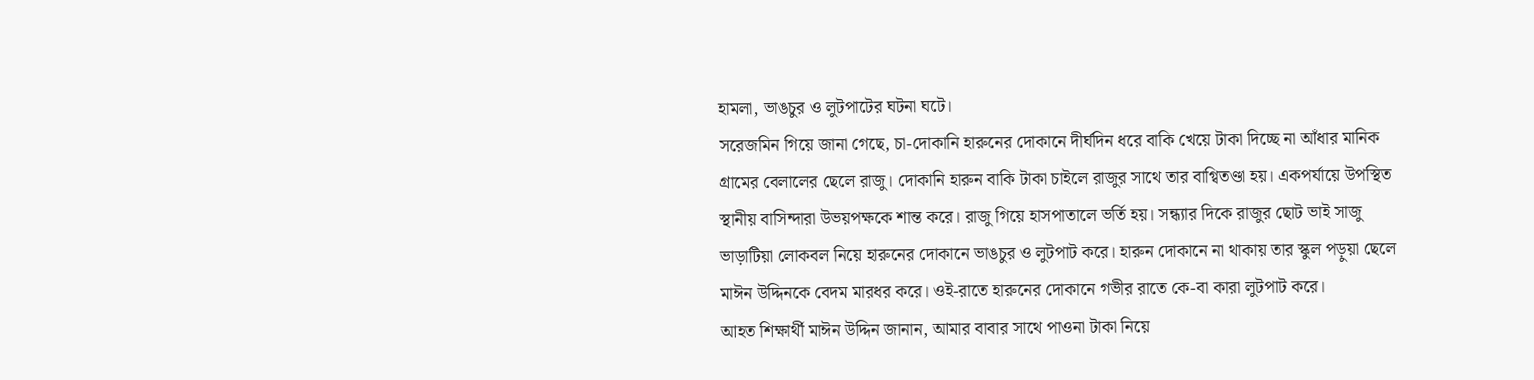হামলা, ভাঙচুর ও লুটপাটের ঘটনা ঘটে।
সরেজমিন গিয়ে জানা গেছে, চা-দোকানি হারুনের দোকানে দীর্ঘদিন ধরে বাকি খেয়ে টাকা দিচ্ছে না আঁধার মানিক গ্রামের বেলালের ছেলে রাজু। দোকানি হারুন বাকি টাকা চাইলে রাজুর সাথে তার বাগ্বিতণ্ডা হয়। একপর্যায়ে উপস্থিত স্থানীয় বাসিন্দারা উভয়পক্ষকে শান্ত করে। রাজু গিয়ে হাসপাতালে ভর্তি হয়। সন্ধ্যার দিকে রাজুর ছোট ভাই সাজু ভাড়াটিয়া লোকবল নিয়ে হারুনের দোকানে ভাঙচুর ও লুটপাট করে। হারুন দোকানে না থাকায় তার স্কুল পড়ুয়া ছেলে মাঈন উদ্দিনকে বেদম মারধর করে। ওই-রাতে হারুনের দোকানে গভীর রাতে কে-বা কারা লুটপাট করে।
আহত শিক্ষার্থী মাঈন উদ্দিন জানান, আমার বাবার সাথে পাওনা টাকা নিয়ে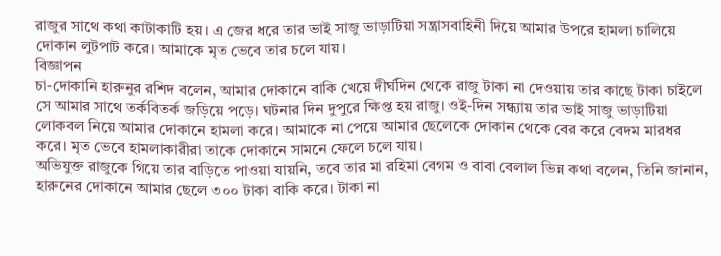রাজুর সাথে কথা কাটাকাটি হয়। এ জের ধরে তার ভাই সাজু ভাড়াটিয়া সন্ত্রাসবাহিনী দিয়ে আমার উপরে হামলা চালিয়ে দোকান লুটপাট করে। আমাকে মৃত ভেবে তার চলে যায়।
বিজ্ঞাপন
চা-দোকানি হারুনুর রশিদ বলেন, আমার দোকানে বাকি খেয়ে দীর্ঘদিন থেকে রাজু টাকা না দেওয়ায় তার কাছে টাকা চাইলে সে আমার সাথে তর্কবিতর্ক জড়িয়ে পড়ে। ঘটনার দিন দুপুরে ক্ষিপ্ত হয় রাজু। ওই-দিন সন্ধ্যায় তার ভাই সাজু ভাড়াটিয়া লোকবল নিয়ে আমার দোকানে হামলা করে। আমাকে না পেয়ে আমার ছেলেকে দোকান থেকে বের করে বেদম মারধর করে। মৃত ভেবে হামলাকারীরা তাকে দোকানে সামনে ফেলে চলে যায়।
অভিযুক্ত রাজুকে গিয়ে তার বাড়িতে পাওয়া যায়নি, তবে তার মা রহিমা বেগম ও বাবা বেলাল ভিন্ন কথা বলেন, তিনি জানান, হারুনের দোকানে আমার ছেলে ৩০০ টাকা বাকি করে। টাকা না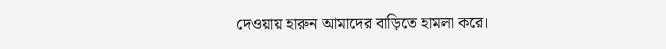দেওয়ায় হারুন আমাদের বাড়িতে হামলা করে।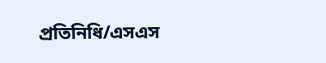প্রতিনিধি/এসএস